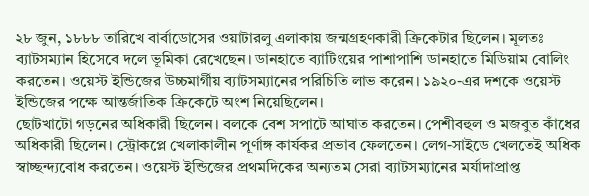২৮ জুন, ১৮৮৮ তারিখে বার্বাডোসের ওয়াটারলু এলাকায় জন্মগ্রহণকারী ক্রিকেটার ছিলেন। মূলতঃ ব্যাটসম্যান হিসেবে দলে ভূমিকা রেখেছেন। ডানহাতে ব্যাটিংয়ের পাশাপাশি ডানহাতে মিডিয়াম বোলিং করতেন। ওয়েস্ট ইন্ডিজের উচ্চমার্গীয় ব্যাটসম্যানের পরিচিতি লাভ করেন। ১৯২০-এর দশকে ওয়েস্ট ইন্ডিজের পক্ষে আন্তর্জাতিক ক্রিকেটে অংশ নিয়েছিলেন।
ছোটখাটো গড়নের অধিকারী ছিলেন। বলকে বেশ সপাটে আঘাত করতেন। পেশীবহুল ও মজবুত কাঁধের অধিকারী ছিলেন। স্ট্রোকপ্লে খেলাকালীন পূর্ণাঙ্গ কার্যকর প্রভাব ফেলতেন। লেগ-সাইডে খেলতেই অধিক স্বাচ্ছন্দ্যবোধ করতেন। ওয়েস্ট ইন্ডিজের প্রথমদিকের অন্যতম সেরা ব্যাটসম্যানের মর্যাদাপ্রাপ্ত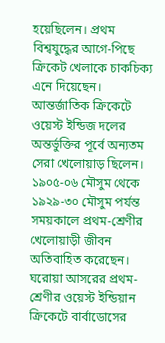হয়েছিলেন। প্রথম বিশ্বযুদ্ধের আগে-পিছে ক্রিকেট খেলাকে চাকচিক্য এনে দিয়েছেন। আন্তর্জাতিক ক্রিকেটে ওয়েস্ট ইন্ডিজ দলের অন্তর্ভুক্তির পূর্বে অন্যতম সেরা খেলোয়াড় ছিলেন। ১৯০৫-০৬ মৌসুম থেকে ১৯২৯-৩০ মৌসুম পর্যন্ত সময়কালে প্রথম-শ্রেণীর খেলোয়াড়ী জীবন অতিবাহিত করেছেন। ঘরোয়া আসরের প্রথম-শ্রেণীর ওয়েস্ট ইন্ডিয়ান ক্রিকেটে বার্বাডোসের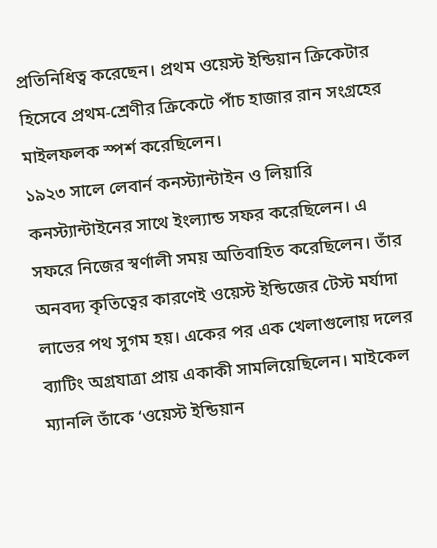প্রতিনিধিত্ব করেছেন। প্রথম ওয়েস্ট ইন্ডিয়ান ক্রিকেটার হিসেবে প্রথম-শ্রেণীর ক্রিকেটে পাঁচ হাজার রান সংগ্রহের মাইলফলক স্পর্শ করেছিলেন।
১৯২৩ সালে লেবার্ন কনস্ট্যান্টাইন ও লিয়ারি কনস্ট্যান্টাইনের সাথে ইংল্যান্ড সফর করেছিলেন। এ সফরে নিজের স্বর্ণালী সময় অতিবাহিত করেছিলেন। তাঁর অনবদ্য কৃতিত্বের কারণেই ওয়েস্ট ইন্ডিজের টেস্ট মর্যাদা লাভের পথ সুগম হয়। একের পর এক খেলাগুলোয় দলের ব্যাটিং অগ্রযাত্রা প্রায় একাকী সামলিয়েছিলেন। মাইকেল ম্যানলি তাঁকে ‘ওয়েস্ট ইন্ডিয়ান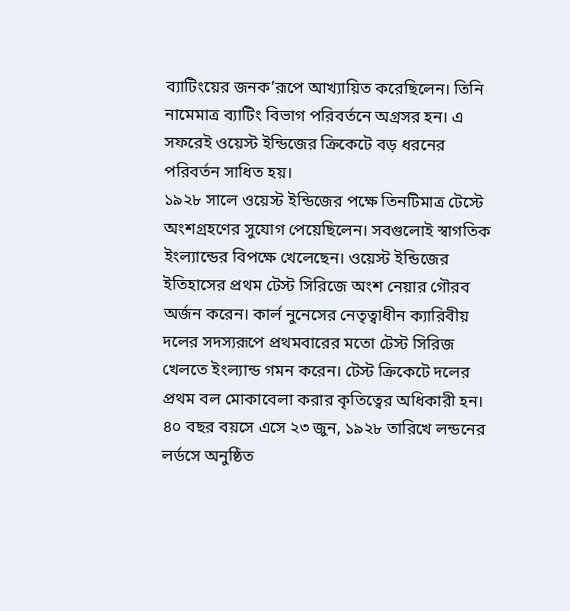ব্যাটিংয়ের জনক’রূপে আখ্যায়িত করেছিলেন। তিনি নামেমাত্র ব্যাটিং বিভাগ পরিবর্তনে অগ্রসর হন। এ সফরেই ওয়েস্ট ইন্ডিজের ক্রিকেটে বড় ধরনের পরিবর্তন সাধিত হয়।
১৯২৮ সালে ওয়েস্ট ইন্ডিজের পক্ষে তিনটিমাত্র টেস্টে অংশগ্রহণের সুযোগ পেয়েছিলেন। সবগুলোই স্বাগতিক ইংল্যান্ডের বিপক্ষে খেলেছেন। ওয়েস্ট ইন্ডিজের ইতিহাসের প্রথম টেস্ট সিরিজে অংশ নেয়ার গৌরব অর্জন করেন। কার্ল নুনেসের নেতৃত্বাধীন ক্যারিবীয় দলের সদস্যরূপে প্রথমবারের মতো টেস্ট সিরিজ খেলতে ইংল্যান্ড গমন করেন। টেস্ট ক্রিকেটে দলের প্রথম বল মোকাবেলা করার কৃতিত্বের অধিকারী হন। ৪০ বছর বয়সে এসে ২৩ জুন, ১৯২৮ তারিখে লন্ডনের লর্ডসে অনুষ্ঠিত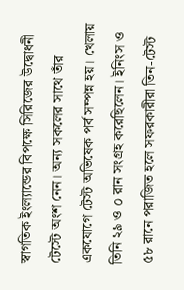স্বাগতিক ইংল্যান্ডের বিপক্ষে সিরিজের উদ্বোধনী টেস্টে অংশ নেন। অন্য সকলের সাথে তাঁর একযোগে টেস্ট অভিষেক পর্ব সম্পন্ন হয়। খেলায় তিনি ২৯ ও ০ রান সংগ্রহ করেছিলেন। ইনিংস ও ৫৮ রানে পরাজিত হলে সফরকারীরা তিন-টেস্ট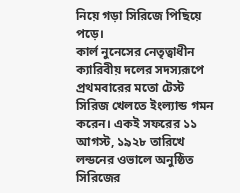নিয়ে গড়া সিরিজে পিছিয়ে পড়ে।
কার্ল নুনেসের নেতৃত্বাধীন ক্যারিবীয় দলের সদস্যরূপে প্রথমবারের মতো টেস্ট সিরিজ খেলতে ইংল্যান্ড গমন করেন। একই সফরের ১১ আগস্ট, ১৯২৮ তারিখে লন্ডনের ওভালে অনুষ্ঠিত সিরিজের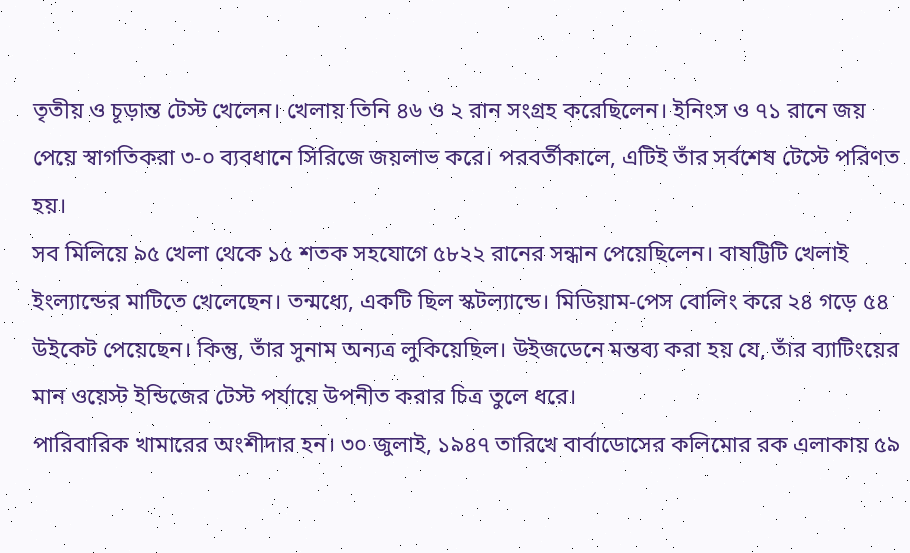তৃতীয় ও চূড়ান্ত টেস্ট খেলেন। খেলায় তিনি ৪৬ ও ২ রান সংগ্রহ করেছিলেন। ইনিংস ও ৭১ রানে জয় পেয়ে স্বাগতিকরা ৩-০ ব্যবধানে সিরিজে জয়লাভ করে। পরবর্তীকালে, এটিই তাঁর সর্বশেষ টেস্টে পরিণত হয়।
সব মিলিয়ে ৯৫ খেলা থেকে ১৫ শতক সহযোগে ৫৮২২ রানের সন্ধান পেয়েছিলেন। বাষট্টিটি খেলাই ইংল্যান্ডের মাটিতে খেলেছেন। তন্মধ্যে, একটি ছিল স্কটল্যান্ডে। মিডিয়াম-পেস বোলিং করে ২৪ গড়ে ৫৪ উইকেট পেয়েছেন। কিন্তু, তাঁর সুনাম অন্যত্র লুকিয়েছিল। উইজডেনে মন্তব্য করা হয় যে, তাঁর ব্যাটিংয়ের মান ওয়েস্ট ইন্ডিজের টেস্ট পর্যায়ে উপনীত করার চিত্র তুলে ধরে।
পারিবারিক খামারের অংশীদার হন। ৩০ জুলাই, ১৯৪৭ তারিখে বার্বাডোসের কলিমোর রক এলাকায় ৫৯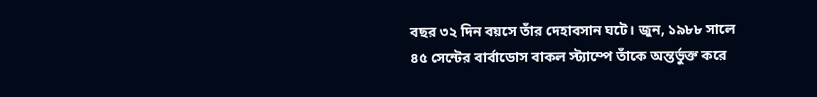বছর ৩২ দিন বয়সে তাঁর দেহাবসান ঘটে। জুন, ১৯৮৮ সালে ৪৫ সেন্টের বার্বাডোস বাকল স্ট্যাম্পে তাঁকে অন্তর্ভুক্ত করে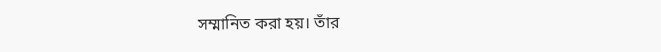সম্মানিত করা হয়। তাঁর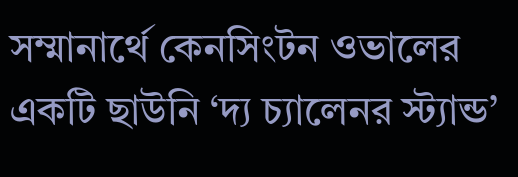সম্মানার্থে কেনসিংটন ওভালের একটি ছাউনি ‘দ্য চ্যালেনর স্ট্যান্ড’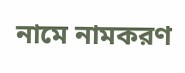নামে নামকরণ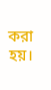করা হয়।